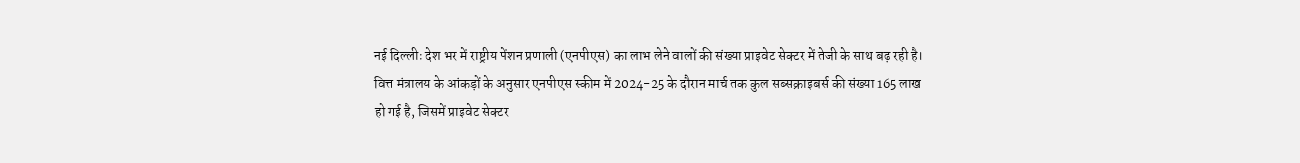नई दिल्लीः देश भर में राष्ट्रीय पेंशन प्रणाली (एनपीएस) का लाभ लेने वालों की संख्या प्राइवेट सेक्टर में तेजी के साथ बढ़ रही है। वित्त मंत्रालय के आंकड़ों के अनुसार एनपीएस स्कीम में 2024-25 के दौरान मार्च तक कुल सब्सक्राइबर्स की संख्या 165 लाख हो गई है, जिसमें प्राइवेट सेक्टर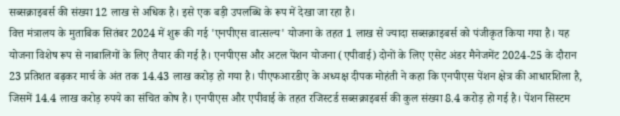सब्सक्राइबर्स की संख्या 12 लाख से अधिक है। इसे एक बड़ी उपलब्धि के रूप में देखा जा रहा है।
वित्त मंत्रालय के मुताबिक सितंबर 2024 में शुरू की गई 'एनपीएस वात्सल्य' योजना के तहत 1 लाख से ज्यादा सब्सक्राइबर्स को पंजीकृत किया गया है। यह योजना विशेष रूप से नाबालिगों के लिए तैयार की गई है। एनपीएस और अटल पेंशन योजना (एपीवाई) दोनों के लिए एसेट अंडर मैनेजमेंट 2024-25 के दौरान 23 प्रतिशत बढ़कर मार्च के अंत तक 14.43 लाख करोड़ हो गया है। पीएफआरडीए के अध्यक्ष दीपक मोहंती ने कहा कि एनपीएस पेंशन क्षेत्र की आधारशिला है, जिसमें 14.4 लाख करोड़ रुपये का संचित कोष है। एनपीएस और एपीवाई के तहत रजिस्टर्ड सब्सक्राइबर्स की कुल संख्या 8.4 करोड़ हो गई है। पेंशन सिस्टम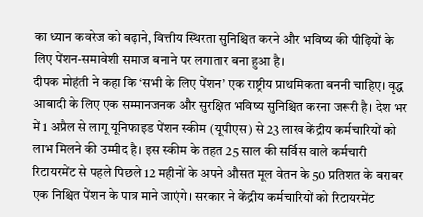का ध्यान कवरेज को बढ़ाने, वित्तीय स्थिरता सुनिश्चित करने और भविष्य की पीढ़ियों के लिए पेंशन-समावेशी समाज बनाने पर लगातार बना हुआ है।
दीपक मोहंती ने कहा कि ‘सभी के लिए पेंशन’ एक राष्ट्रीय प्राथमिकता बननी चाहिए। वृद्ध आबादी के लिए एक सम्मानजनक और सुरक्षित भविष्य सुनिश्चित करना जरूरी है। देश भर में 1 अप्रैल से लागू यूनिफाइड पेंशन स्कीम (यूपीएस) से 23 लाख केंद्रीय कर्मचारियों को लाभ मिलने की उम्मीद है। इस स्कीम के तहत 25 साल की सर्विस वाले कर्मचारी रिटायरमेंट से पहले पिछले 12 महीनों के अपने औसत मूल वेतन के 50 प्रतिशत के बराबर एक निश्चित पेंशन के पात्र माने जाएंगे। सरकार ने केंद्रीय कर्मचारियों को रिटायरमेंट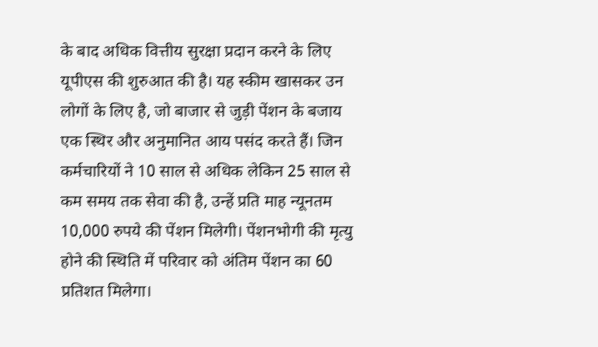के बाद अधिक वित्तीय सुरक्षा प्रदान करने के लिए यूपीएस की शुरुआत की है। यह स्कीम खासकर उन लोगों के लिए है, जो बाजार से जुड़ी पेंशन के बजाय एक स्थिर और अनुमानित आय पसंद करते हैं। जिन कर्मचारियों ने 10 साल से अधिक लेकिन 25 साल से कम समय तक सेवा की है, उन्हें प्रति माह न्यूनतम 10,000 रुपये की पेंशन मिलेगी। पेंशनभोगी की मृत्यु होने की स्थिति में परिवार को अंतिम पेंशन का 60 प्रतिशत मिलेगा।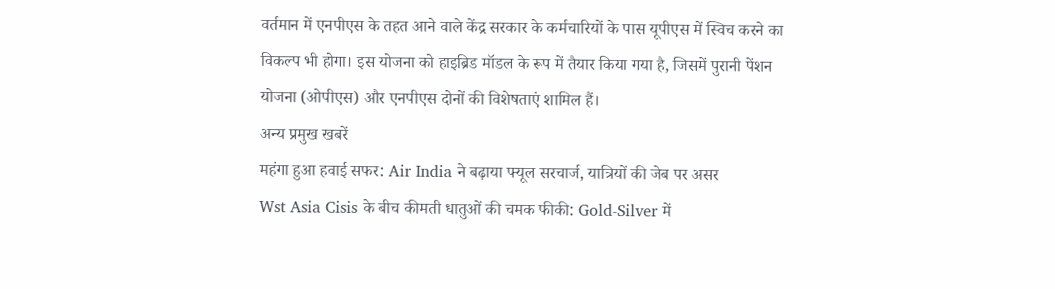वर्तमान में एनपीएस के तहत आने वाले केंद्र सरकार के कर्मचारियों के पास यूपीएस में स्विच करने का विकल्प भी होगा। इस योजना को हाइब्रिड मॉडल के रूप में तैयार किया गया है, जिसमें पुरानी पेंशन योजना (ओपीएस) और एनपीएस दोनों की विशेषताएं शामिल हैं।
अन्य प्रमुख खबरें
महंगा हुआ हवाई सफर: Air India ने बढ़ाया फ्यूल सरचार्ज, यात्रियों की जेब पर असर
Wst Asia Cisis के बीच कीमती धातुओं की चमक फीकी: Gold-Silver में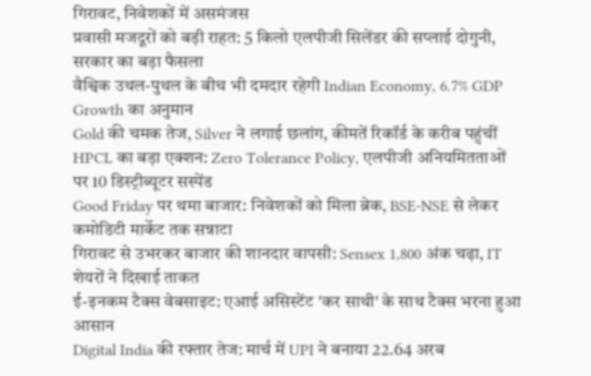गिरावट, निवेशकों में असमंजस
प्रवासी मजदूरों को बड़ी राहत: 5 किलो एलपीजी सिलेंडर की सप्लाई दोगुनी, सरकार का बड़ा फैसला
वैश्विक उथल-पुथल के बीच भी दमदार रहेगी Indian Economy, 6.7% GDP Growth का अनुमान
Gold की चमक तेज, Silver ने लगाई छलांग, कीमतें रिकॉर्ड के करीब पहुंचीं
HPCL का बड़ा एक्शन: Zero Tolerance Policy, एलपीजी अनियमितताओं पर 10 डिस्ट्रीब्यूटर सस्पेंड
Good Friday पर थमा बाजार: निवेशकों को मिला ब्रेक, BSE-NSE से लेकर कमोडिटी मार्केट तक सन्नाटा
गिरावट से उभरकर बाजार की शानदार वापसी: Sensex 1,800 अंक चढ़ा, IT शेयरों ने दिखाई ताकत
ई-इनकम टैक्स वेबसाइट: एआई असिस्टेंट 'कर साथी' के साथ टैक्स भरना हुआ आसान
Digital India की रफ्तार तेज: मार्च में UPI ने बनाया 22.64 अरब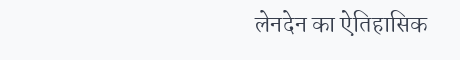लेनदेन का ऐतिहासिक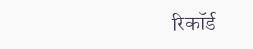रिकॉर्ड